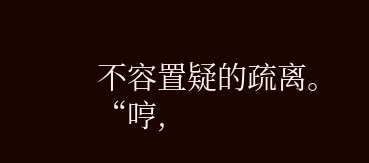不容置疑的疏离。
“哼,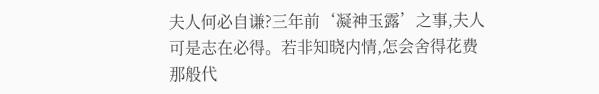夫人何必自谦?三年前‘凝神玉露’之事,夫人可是志在必得。若非知晓内情,怎会舍得花费那般代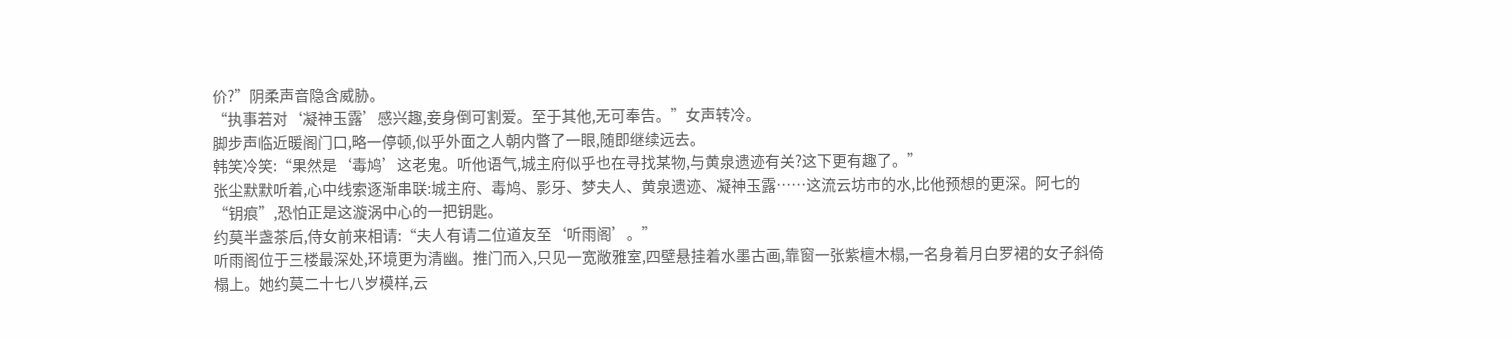价?”阴柔声音隐含威胁。
“执事若对‘凝神玉露’感兴趣,妾身倒可割爱。至于其他,无可奉告。”女声转冷。
脚步声临近暖阁门口,略一停顿,似乎外面之人朝内瞥了一眼,随即继续远去。
韩笑冷笑:“果然是‘毒鸠’这老鬼。听他语气,城主府似乎也在寻找某物,与黄泉遗迹有关?这下更有趣了。”
张尘默默听着,心中线索逐渐串联:城主府、毒鸠、影牙、梦夫人、黄泉遗迹、凝神玉露……这流云坊市的水,比他预想的更深。阿七的“钥痕”,恐怕正是这漩涡中心的一把钥匙。
约莫半盏茶后,侍女前来相请:“夫人有请二位道友至‘听雨阁’。”
听雨阁位于三楼最深处,环境更为清幽。推门而入,只见一宽敞雅室,四壁悬挂着水墨古画,靠窗一张紫檀木榻,一名身着月白罗裙的女子斜倚榻上。她约莫二十七八岁模样,云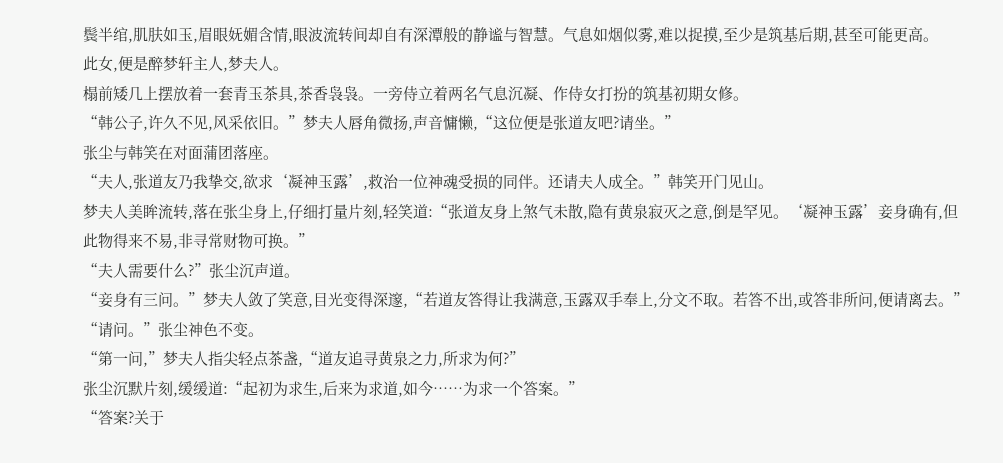鬓半绾,肌肤如玉,眉眼妩媚含情,眼波流转间却自有深潭般的静谧与智慧。气息如烟似雾,难以捉摸,至少是筑基后期,甚至可能更高。
此女,便是醉梦轩主人,梦夫人。
榻前矮几上摆放着一套青玉茶具,茶香袅袅。一旁侍立着两名气息沉凝、作侍女打扮的筑基初期女修。
“韩公子,许久不见,风采依旧。”梦夫人唇角微扬,声音慵懒,“这位便是张道友吧?请坐。”
张尘与韩笑在对面蒲团落座。
“夫人,张道友乃我挚交,欲求‘凝神玉露’,救治一位神魂受损的同伴。还请夫人成全。”韩笑开门见山。
梦夫人美眸流转,落在张尘身上,仔细打量片刻,轻笑道:“张道友身上煞气未散,隐有黄泉寂灭之意,倒是罕见。‘凝神玉露’妾身确有,但此物得来不易,非寻常财物可换。”
“夫人需要什么?”张尘沉声道。
“妾身有三问。”梦夫人敛了笑意,目光变得深邃,“若道友答得让我满意,玉露双手奉上,分文不取。若答不出,或答非所问,便请离去。”
“请问。”张尘神色不变。
“第一问,”梦夫人指尖轻点茶盏,“道友追寻黄泉之力,所求为何?”
张尘沉默片刻,缓缓道:“起初为求生,后来为求道,如今……为求一个答案。”
“答案?关于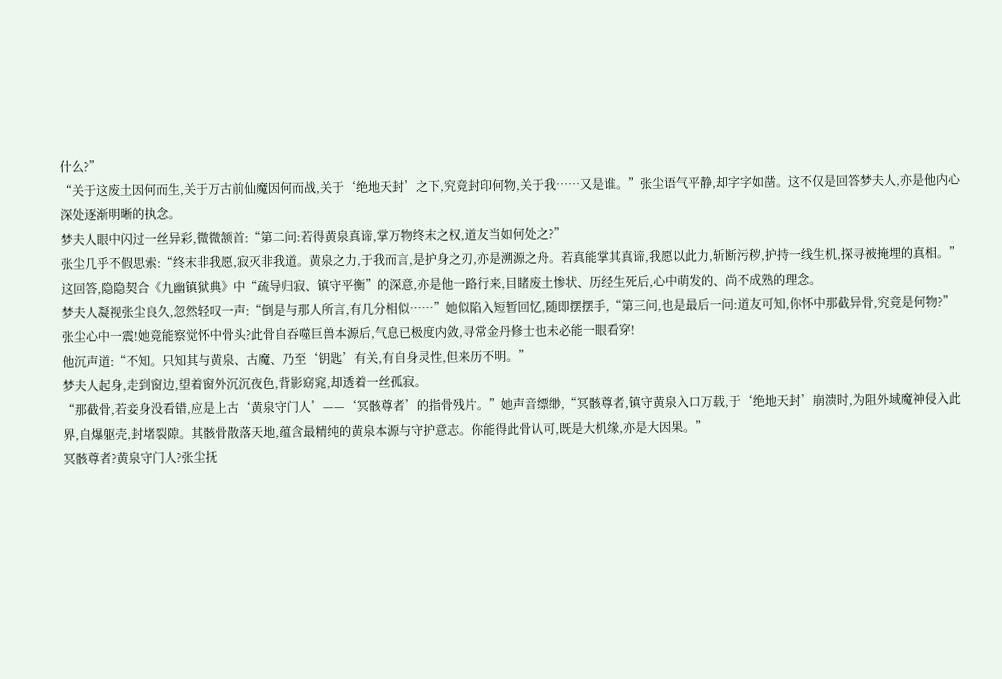什么?”
“关于这废土因何而生,关于万古前仙魔因何而战,关于‘绝地天封’之下,究竟封印何物,关于我……又是谁。”张尘语气平静,却字字如凿。这不仅是回答梦夫人,亦是他内心深处逐渐明晰的执念。
梦夫人眼中闪过一丝异彩,微微颔首:“第二问:若得黄泉真谛,掌万物终末之权,道友当如何处之?”
张尘几乎不假思索:“终末非我愿,寂灭非我道。黄泉之力,于我而言,是护身之刃,亦是溯源之舟。若真能掌其真谛,我愿以此力,斩断污秽,护持一线生机,探寻被掩埋的真相。”
这回答,隐隐契合《九幽镇狱典》中“疏导归寂、镇守平衡”的深意,亦是他一路行来,目睹废土惨状、历经生死后,心中萌发的、尚不成熟的理念。
梦夫人凝视张尘良久,忽然轻叹一声:“倒是与那人所言,有几分相似……”她似陷入短暂回忆,随即摆摆手,“第三问,也是最后一问:道友可知,你怀中那截异骨,究竟是何物?”
张尘心中一震!她竟能察觉怀中骨头?此骨自吞噬巨兽本源后,气息已极度内敛,寻常金丹修士也未必能一眼看穿!
他沉声道:“不知。只知其与黄泉、古魔、乃至‘钥匙’有关,有自身灵性,但来历不明。”
梦夫人起身,走到窗边,望着窗外沉沉夜色,背影窈窕,却透着一丝孤寂。
“那截骨,若妾身没看错,应是上古‘黄泉守门人’——‘冥骸尊者’的指骨残片。”她声音缥缈,“冥骸尊者,镇守黄泉入口万载,于‘绝地天封’崩溃时,为阻外域魔神侵入此界,自爆躯壳,封堵裂隙。其骸骨散落天地,蕴含最精纯的黄泉本源与守护意志。你能得此骨认可,既是大机缘,亦是大因果。”
冥骸尊者?黄泉守门人?张尘抚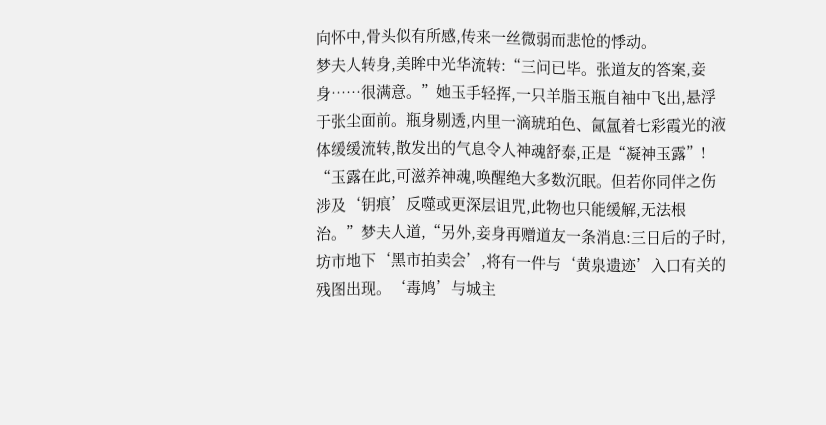向怀中,骨头似有所感,传来一丝微弱而悲怆的悸动。
梦夫人转身,美眸中光华流转:“三问已毕。张道友的答案,妾身……很满意。”她玉手轻挥,一只羊脂玉瓶自袖中飞出,悬浮于张尘面前。瓶身剔透,内里一滴琥珀色、氤氲着七彩霞光的液体缓缓流转,散发出的气息令人神魂舒泰,正是“凝神玉露”!
“玉露在此,可滋养神魂,唤醒绝大多数沉眠。但若你同伴之伤涉及‘钥痕’反噬或更深层诅咒,此物也只能缓解,无法根治。”梦夫人道,“另外,妾身再赠道友一条消息:三日后的子时,坊市地下‘黑市拍卖会’,将有一件与‘黄泉遗迹’入口有关的残图出现。‘毒鸠’与城主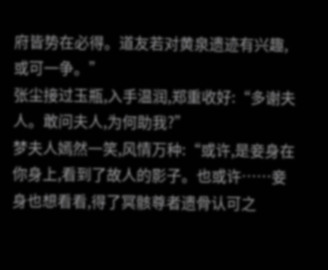府皆势在必得。道友若对黄泉遗迹有兴趣,或可一争。”
张尘接过玉瓶,入手温润,郑重收好:“多谢夫人。敢问夫人,为何助我?”
梦夫人嫣然一笑,风情万种:“或许,是妾身在你身上,看到了故人的影子。也或许……妾身也想看看,得了冥骸尊者遗骨认可之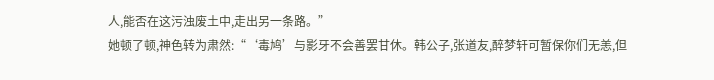人,能否在这污浊废土中,走出另一条路。”
她顿了顿,神色转为肃然:“‘毒鸠’与影牙不会善罢甘休。韩公子,张道友,醉梦轩可暂保你们无恙,但